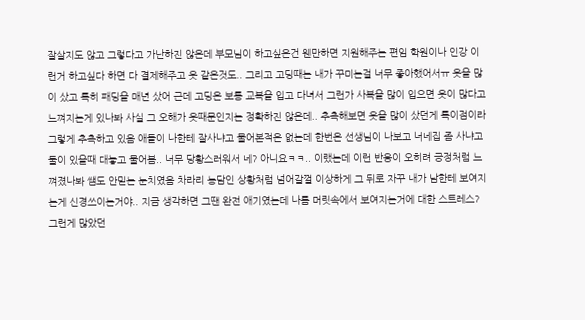잘살지도 않고 그렇다고 가난하진 않은데 부모님이 하고싶은건 웬만하면 지원해주는 편임 학원이나 인강 이런거 하고싶다 하면 다 결제해주고 옷 같은것도.. 그리고 고딩때는 내가 꾸미는걸 너무 좋아했어서ㅠ 옷을 많이 샀고 특히 패딩을 매년 샀어 근데 고딩은 보통 교복을 입고 다녀서 그런가 사복을 많이 입으면 옷이 많다고 느껴지는게 있나봐 사실 그 오해가 옷때문인지는 정확하진 않은데.. 추측해보면 옷을 많이 샀던게 특이점이라 그렇게 추측하고 있음 애들이 나한테 잘사냐고 물어본적은 없는데 한번은 선생님이 나보고 너네집 좀 사냐고 둘이 있을때 대놓고 물어봄.. 너무 당황스러워서 네? 아니요ㅋㅋ.. 이랬는데 이런 반응이 오히려 긍정처럼 느껴졌나봐 쌤도 안믿는 눈치였음 차라리 농담인 상황처럼 넘어갈껄 이상하게 그 뒤로 자꾸 내가 남한테 보여지는게 신경쓰이는거야.. 지금 생각하면 그땐 완전 애기였는데 나름 머릿속에서 보여지는거에 대한 스트레스? 그런게 많았던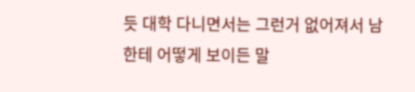듯 대학 다니면서는 그런거 없어져서 남한테 어떻게 보이든 말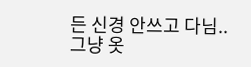든 신경 안쓰고 다님.. 그냥 옷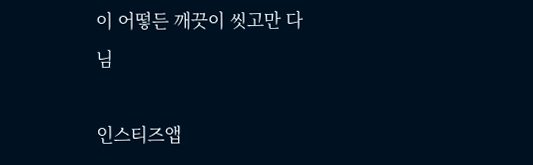이 어떻든 깨끗이 씻고만 다님

인스티즈앱